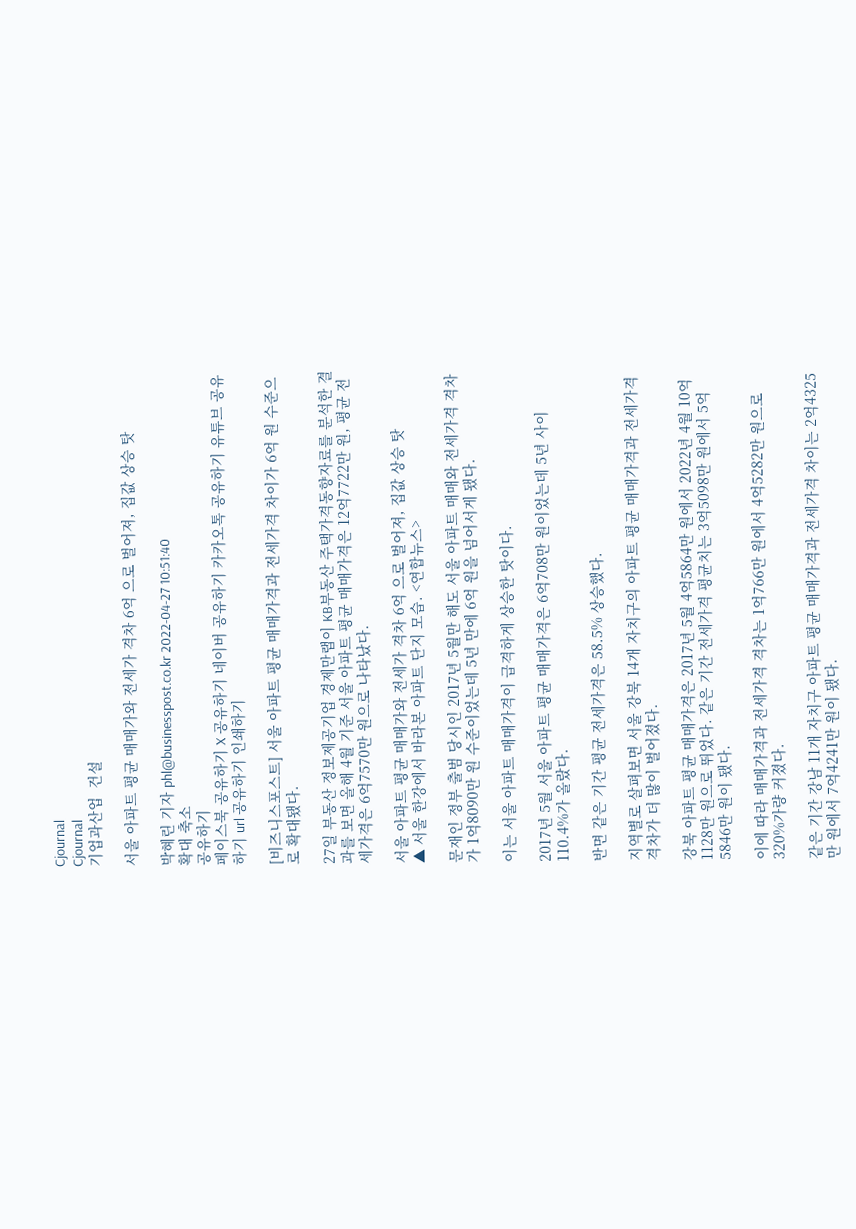Cjournal
Cjournal
기업과산업  건설

서울 아파트 평균 매매가와 전세가 격차 6억 으로 벌어져, 집값 상승 탓

박혜린 기자 phl@businesspost.co.kr 2022-04-27 10:51:40
확대 축소
공유하기
페이스북 공유하기 X 공유하기 네이버 공유하기 카카오톡 공유하기 유튜브 공유하기 url 공유하기 인쇄하기

[비즈니스포스트] 서울 아파트 평균 매매가격과 전세가격 차이가 6억 원 수준으로 확대됐다.

27일 부동산 정보제공기업 경제만랩이 KB부동산 주택가격동향자료를 분석한 결과를 보면 올해 4월 기준 서울 아파트 평균 매매가격은 12억7722만 원, 평균 전세가격은 6억7570만 원으로 나타났다.

서울 아파트 평균 매매가와 전세가 격차 6억 으로 벌어져, 집값 상승 탓
▲ 서울 한강에서 바라본 아파트 단지 모습. <연합뉴스>

문재인 정부 출범 당시인 2017년 5월만 해도 서울 아파트 매매와 전세가격 격차가 1억8090만 원 수준이었는데 5년 만에 6억 원을 넘어서게 됐다.

이는 서울 아파트 매매가격이 급격하게 상승한 탓이다.

2017년 5월 서울 아파트 평균 매매가격은 6억708만 원이었는데 5년 사이 110.4%가 올랐다.

반면 같은 기간 평균 전세가격은 58.5% 상승했다.

지역별로 살펴보면 서울 강북 14개 자치구의 아파트 평균 매매가격과 전세가격 격차가 더 많이 벌어졌다.

강북 아파트 평균 매매가격은 2017년 5월 4억5864만 원에서 2022년 4월 10억1128만 원으로 뛰었다. 같은 기간 전세가격 평균치는 3억5098만 원에서 5억5846만 원이 됐다.

이에 따라 매매가격과 전세가격 격차는 1억766만 원에서 4억5282만 원으로 320%가량 커졌다.

같은 기간 강남 11개 자치구 아파트 평균 매매가격과 전세가격 차이는 2억4325만 원에서 7억4241만 원이 됐다.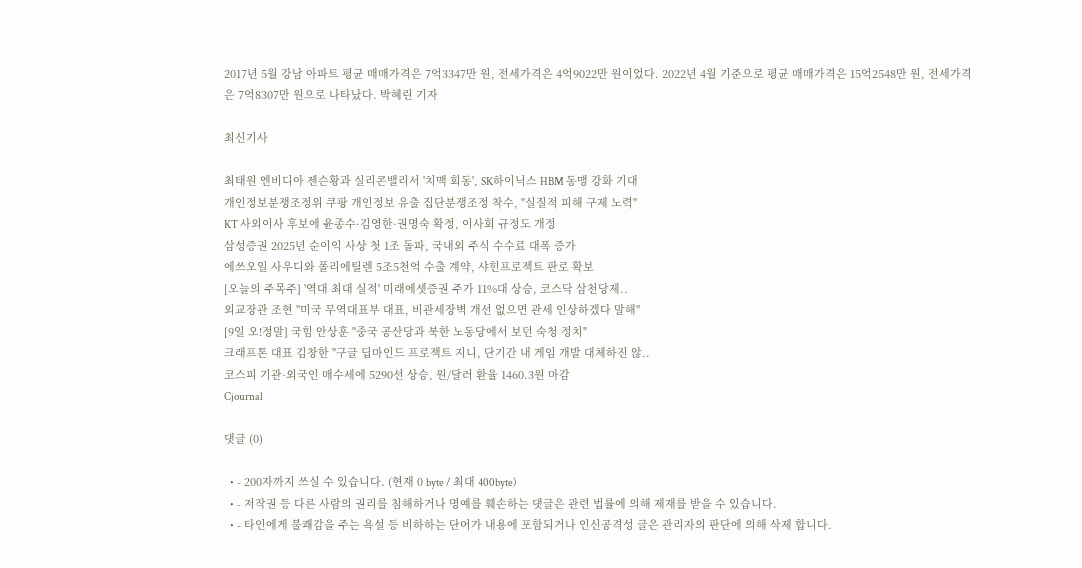2017년 5월 강남 아파트 평균 매매가격은 7억3347만 원, 전세가격은 4억9022만 원이었다. 2022년 4월 기준으로 평균 매매가격은 15억2548만 원, 전세가격은 7억8307만 원으로 나타났다. 박혜린 기자

최신기사

최태원 엔비디아 젠슨황과 실리콘밸리서 '치맥 회동', SK하이닉스 HBM 동맹 강화 기대
개인정보분쟁조정위 쿠팡 개인정보 유출 집단분쟁조정 착수, "실질적 피해 구제 노력"
KT 사외이사 후보에 윤종수·김영한·권명숙 확정, 이사회 규정도 개정
삼성증권 2025년 순이익 사상 첫 1조 돌파, 국내외 주식 수수료 대폭 증가
에쓰오일 사우디와 폴리에틸렌 5조5천억 수출 계약, 샤힌프로젝트 판로 확보
[오늘의 주목주] '역대 최대 실적' 미래에셋증권 주가 11%대 상승, 코스닥 삼천당제..
외교장관 조현 "미국 무역대표부 대표, 비관세장벽 개선 없으면 관세 인상하겠다 말해"
[9일 오!정말] 국힘 안상훈 "중국 공산당과 북한 노동당에서 보던 숙청 정치"
크래프톤 대표 김창한 "구글 딥마인드 프로젝트 지니, 단기간 내 게임 개발 대체하진 않..
코스피 기관·외국인 매수세에 5290선 상승, 원/달러 환율 1460.3원 마감
Cjournal

댓글 (0)

  • - 200자까지 쓰실 수 있습니다. (현재 0 byte / 최대 400byte)
  • - 저작권 등 다른 사람의 권리를 침해하거나 명예를 훼손하는 댓글은 관련 법률에 의해 제재를 받을 수 있습니다.
  • - 타인에게 불쾌감을 주는 욕설 등 비하하는 단어가 내용에 포함되거나 인신공격성 글은 관리자의 판단에 의해 삭제 합니다.